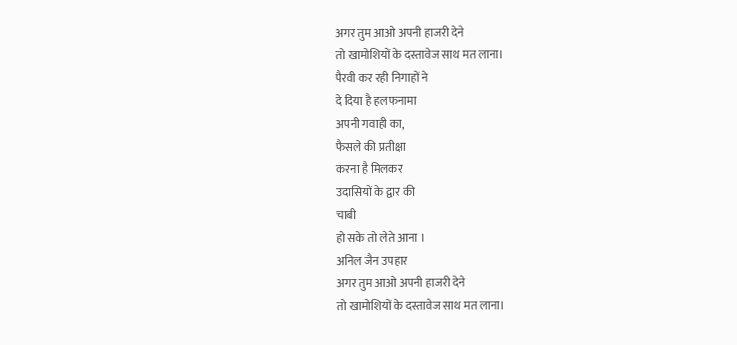अगर तुम आओ अपनी हाजरी देने
तो खामोशियों के दस्तावेज साथ मत लाना।
पैरवी कर रही निगाहों ने
दे दिया है हलफनामा
अपनी गवाही का,
फैसले की प्रतीक्षा
करना है मिलकर
उदासियों के द्वार की
चाबी
हो सके तो लेते आना ।
अनिल जैन उपहार
अगर तुम आओ अपनी हाजरी देने
तो खामोशियों के दस्तावेज साथ मत लाना।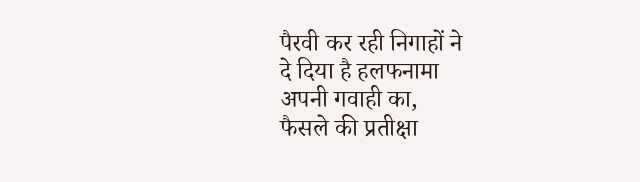पैरवी कर रही निगाहों ने
दे दिया है हलफनामा
अपनी गवाही का,
फैसले की प्रतीक्षा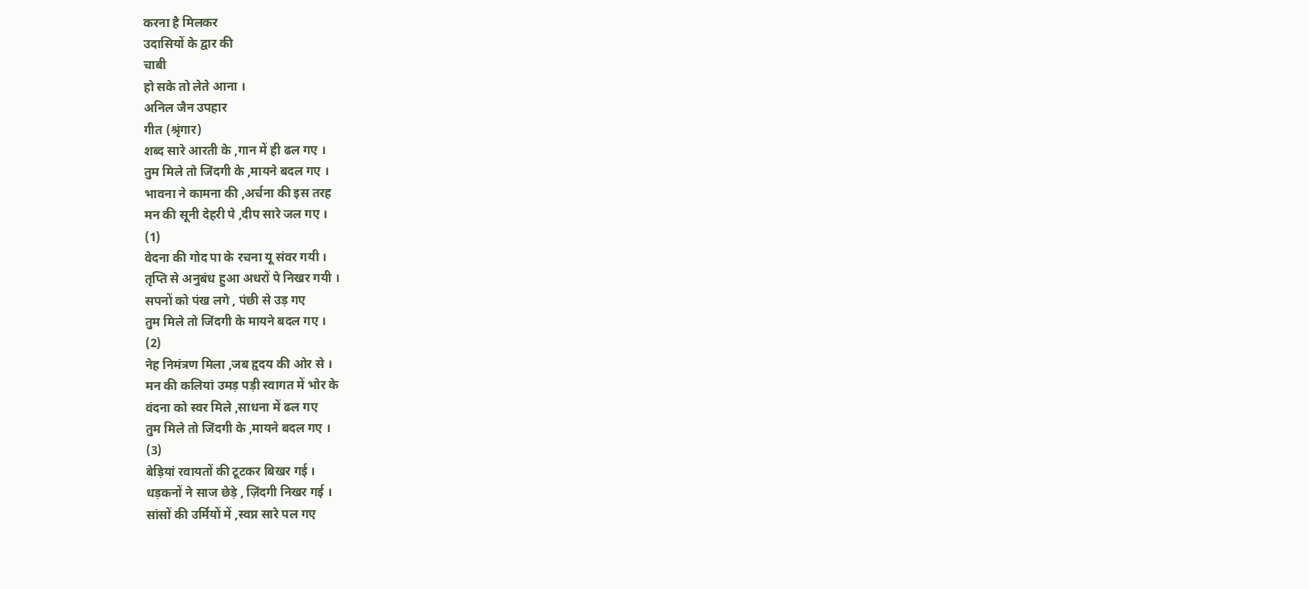करना है मिलकर
उदासियों के द्वार की
चाबी
हो सके तो लेते आना ।
अनिल जैन उपहार
गीत (श्रृंगार)
शब्द सारे आरती के ,गान में ही ढल गए ।
तुम मिले तो जिंदगी के ,मायने बदल गए ।
भावना ने कामना की ,अर्चना की इस तरह
मन की सूनी देहरी पे ,दीप सारे जल गए ।
(1)
वेदना की गोद पा के रचना यू संवर गयी ।
तृप्ति से अनुबंध हुआ अधरों पे निखर गयी ।
सपनों को पंख लगे , पंछी से उड़ गए
तुम मिले तो जिंदगी के मायने बदल गए ।
(2)
नेह निमंत्रण मिला ,जब हृदय की ओर से ।
मन की कलियां उमड़ पड़ी स्वागत में भोर के
वंदना को स्वर मिले ,साधना में ढल गए
तुम मिले तो जिंदगी के ,मायने बदल गए ।
(3)
बेड़ियां रवायतों की टूटकर बिखर गई ।
धड़कनों ने साज छेड़े , ज़िंदगी निखर गई ।
सांसों की उर्मियों में ,स्वप्न सारे पल गए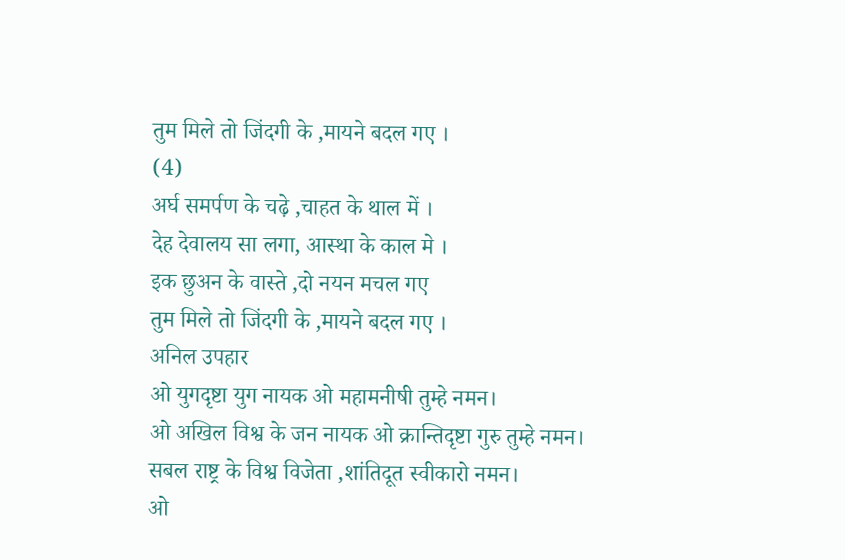तुम मिले तो जिंदगी के ,मायने बदल गए ।
(4)
अर्घ समर्पण के चढ़े ,चाहत के थाल में ।
देह देवालय सा लगा, आस्था के काल मे ।
इक छुअन के वास्ते ,दो नयन मचल गए
तुम मिले तो जिंदगी के ,मायने बदल गए ।
अनिल उपहार
ओ युगदृष्टा युग नायक ओ महामनीषी तुम्हे नमन।
ओ अखिल विश्व के जन नायक ओ क्रान्तिदृष्टा गुरु तुम्हे नमन।
सबल राष्ट्र के विश्व विजेता ,शांतिदूत स्वीकारो नमन।
ओ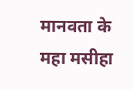मानवता के महा मसीहा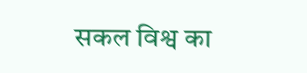सकल विश्व का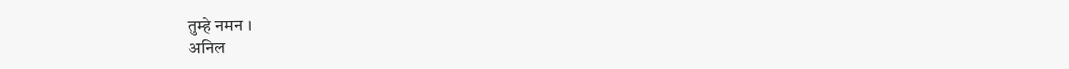तुम्हे नमन ।
अनिल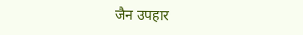जैन उपहार